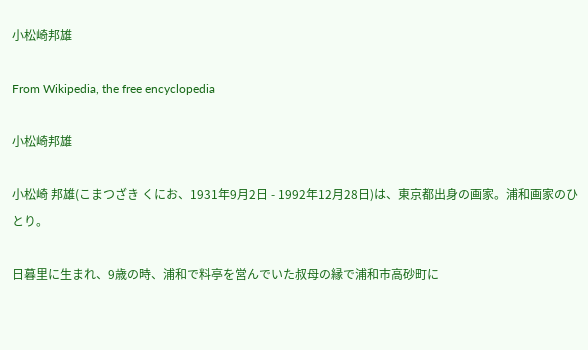小松崎邦雄

From Wikipedia, the free encyclopedia

小松崎邦雄

小松崎 邦雄(こまつざき くにお、1931年9月2日 - 1992年12月28日)は、東京都出身の画家。浦和画家のひとり。

日暮里に生まれ、9歳の時、浦和で料亭を営んでいた叔母の縁で浦和市高砂町に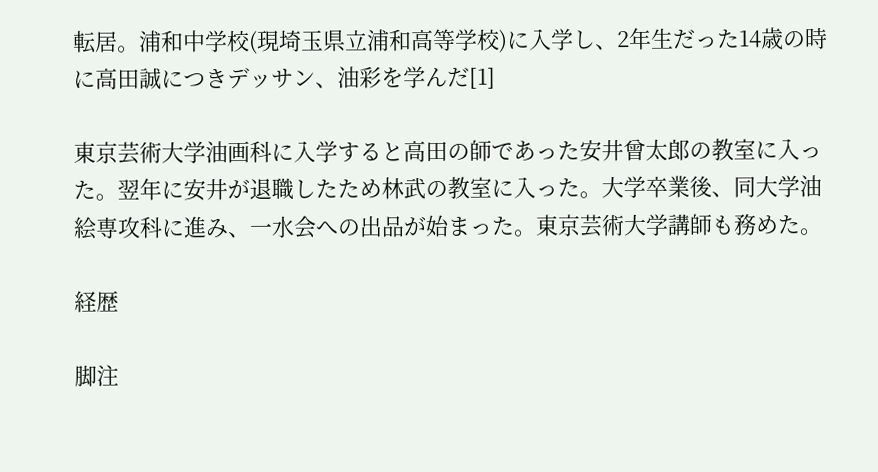転居。浦和中学校(現埼玉県立浦和高等学校)に入学し、2年生だった14歳の時に高田誠につきデッサン、油彩を学んだ[1]

東京芸術大学油画科に入学すると高田の師であった安井曾太郎の教室に入った。翌年に安井が退職したため林武の教室に入った。大学卒業後、同大学油絵専攻科に進み、一水会への出品が始まった。東京芸術大学講師も務めた。

経歴

脚注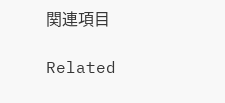関連項目

Related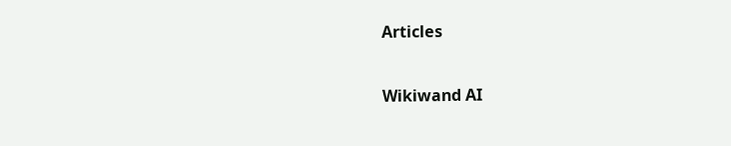Articles

Wikiwand AI